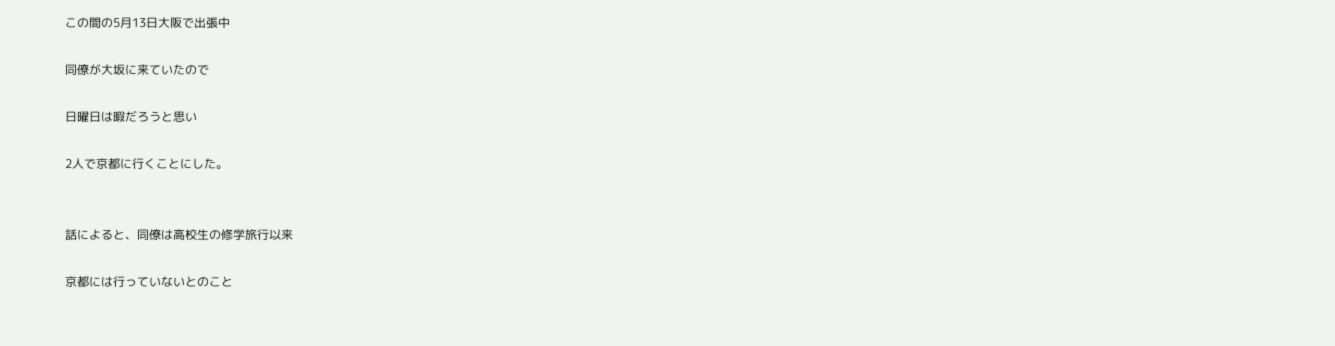この間の5月13日大阪で出張中

同僚が大坂に来ていたので

日曜日は暇だろうと思い

2人で京都に行くことにした。


話によると、同僚は高校生の修学旅行以来

京都には行っていないとのこと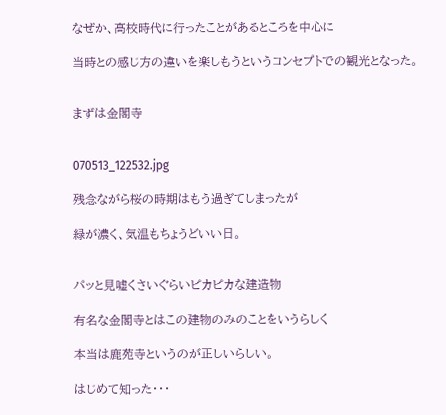なぜか、高校時代に行ったことがあるところを中心に

当時との感じ方の違いを楽しもうというコンセプトでの観光となった。


まずは金閣寺


070513_122532.jpg

残念ながら桜の時期はもう過ぎてしまったが

緑が濃く、気温もちょうどいい日。


パッと見嘘くさいぐらいピカピカな建造物

有名な金閣寺とはこの建物のみのことをいうらしく

本当は鹿苑寺というのが正しいらしい。

はじめて知った・・・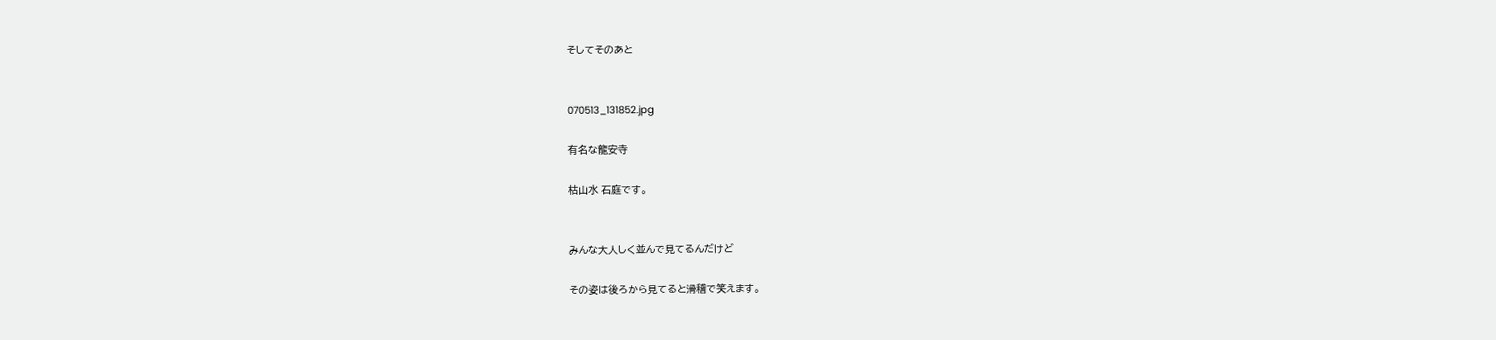そしてそのあと


070513_131852.jpg

有名な龍安寺

枯山水 石庭です。


みんな大人しく並んで見てるんだけど

その姿は後ろから見てると滑稽で笑えます。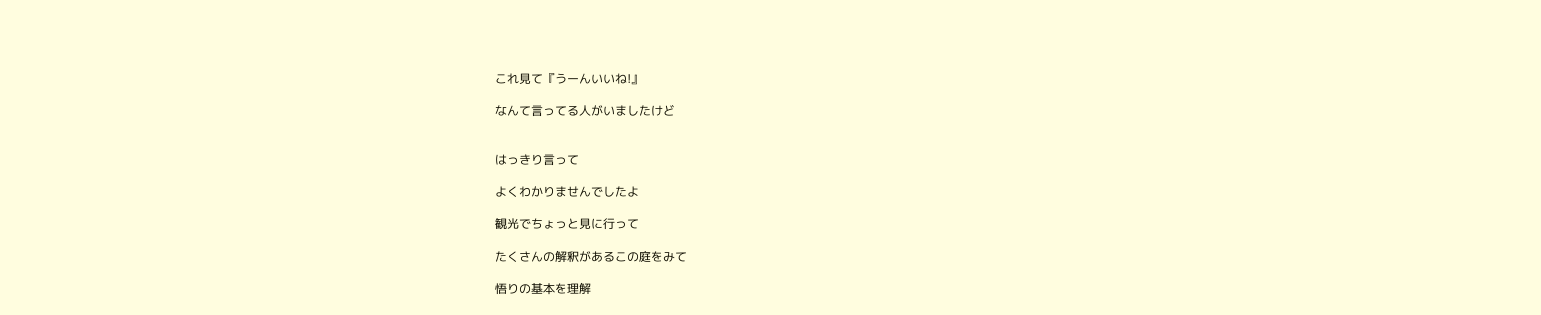これ見て『うーんいいね!』

なんて言ってる人がいましたけど


はっきり言って

よくわかりませんでしたよ

観光でちょっと見に行って

たくさんの解釈があるこの庭をみて

悟りの基本を理解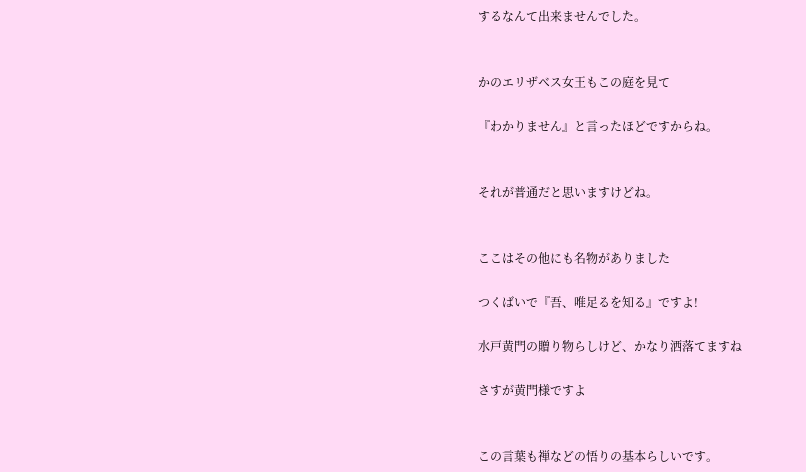するなんて出来ませんでした。


かのエリザベス女王もこの庭を見て

『わかりません』と言ったほどですからね。


それが普通だと思いますけどね。


ここはその他にも名物がありました

つくばいで『吾、唯足るを知る』ですよ!

水戸黄門の贈り物らしけど、かなり洒落てますね

さすが黄門様ですよ


この言葉も禅などの悟りの基本らしいです。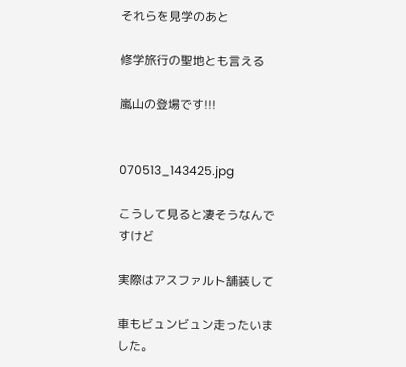それらを見学のあと

修学旅行の聖地とも言える

嵐山の登場です!!!


070513_143425.jpg

こうして見ると凄そうなんですけど

実際はアスファルト舗装して

車もビュンビュン走ったいました。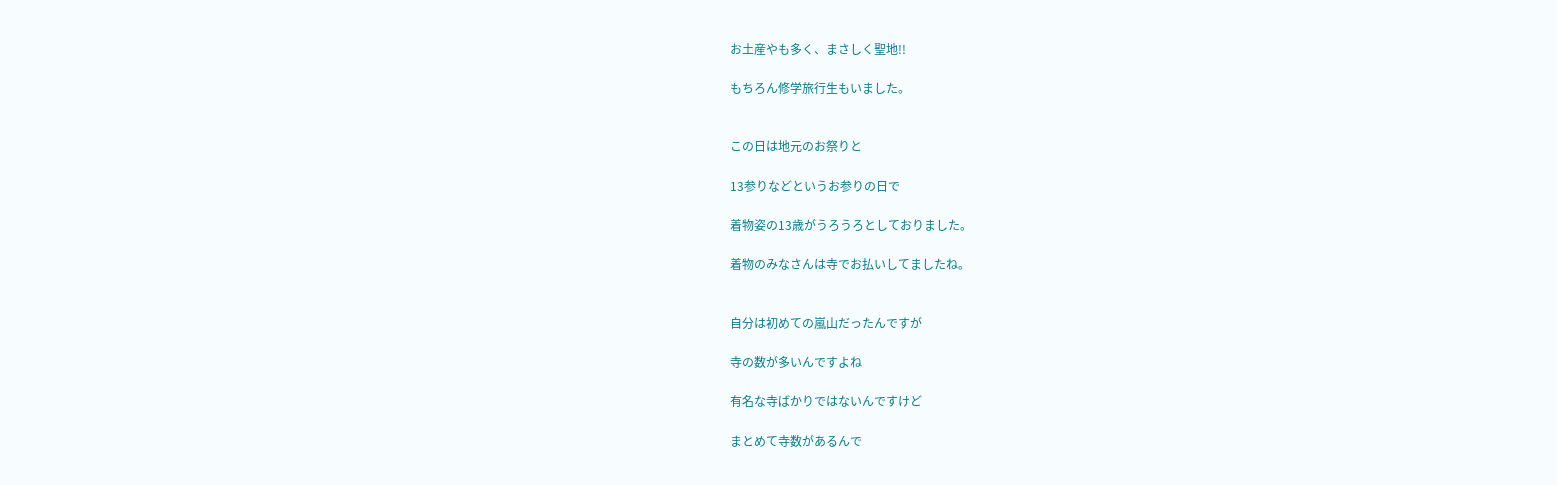お土産やも多く、まさしく聖地!!

もちろん修学旅行生もいました。


この日は地元のお祭りと

13参りなどというお参りの日で

着物姿の13歳がうろうろとしておりました。

着物のみなさんは寺でお払いしてましたね。


自分は初めての嵐山だったんですが

寺の数が多いんですよね

有名な寺ばかりではないんですけど

まとめて寺数があるんで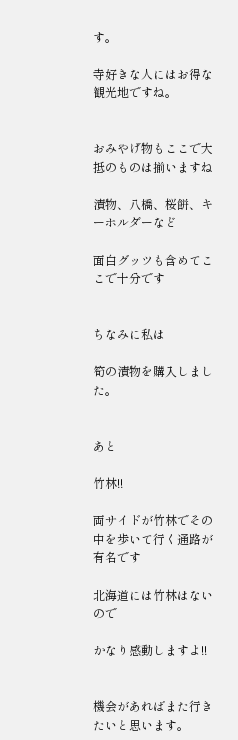す。

寺好きな人にはお得な観光地ですね。


おみやげ物もここで大抵のものは揃いますね

漬物、八橋、桜餅、キーホルダーなど

面白グッツも含めてここで十分です


ちなみに私は

筍の漬物を購入しました。


あと

竹林!!

両サイドが竹林でその中を歩いて行く通路が有名です

北海道には竹林はないので

かなり感動しますよ!!


機会があればまた行きたいと思います。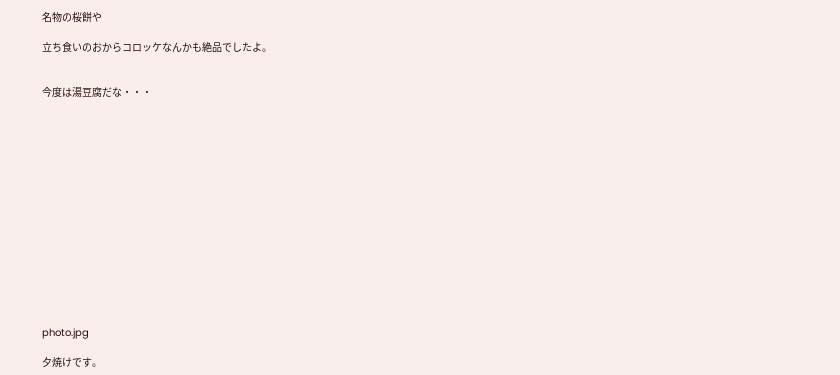名物の桜餅や

立ち食いのおからコロッケなんかも絶品でしたよ。


今度は湯豆腐だな・・・















photo.jpg

夕焼けです。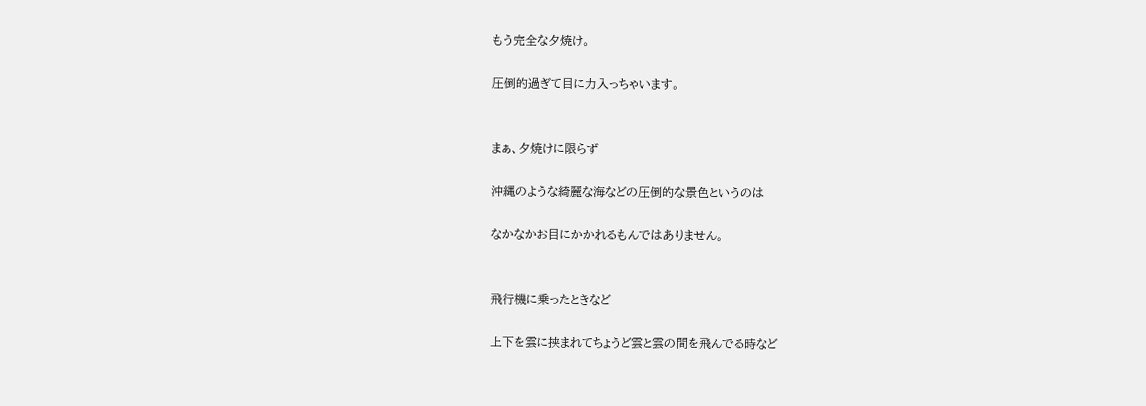もう完全な夕焼け。

圧倒的過ぎて目に力入っちゃいます。


まぁ、夕焼けに限らず

沖縄のような綺麗な海などの圧倒的な景色というのは

なかなかお目にかかれるもんではありません。


飛行機に乗ったときなど

上下を雲に挟まれてちょうど雲と雲の間を飛んでる時など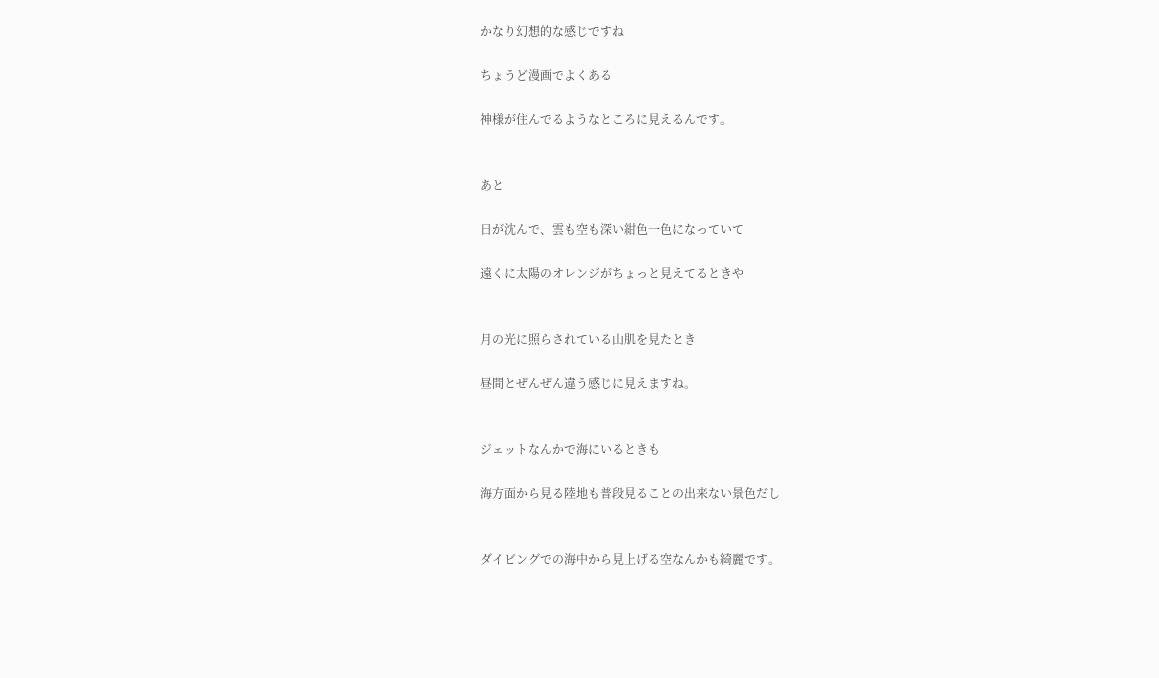かなり幻想的な感じですね

ちょうど漫画でよくある

神様が住んでるようなところに見えるんです。


あと

日が沈んで、雲も空も深い紺色一色になっていて

遠くに太陽のオレンジがちょっと見えてるときや


月の光に照らされている山肌を見たとき

昼間とぜんぜん違う感じに見えますね。


ジェットなんかで海にいるときも

海方面から見る陸地も普段見ることの出来ない景色だし


ダイビングでの海中から見上げる空なんかも綺麗です。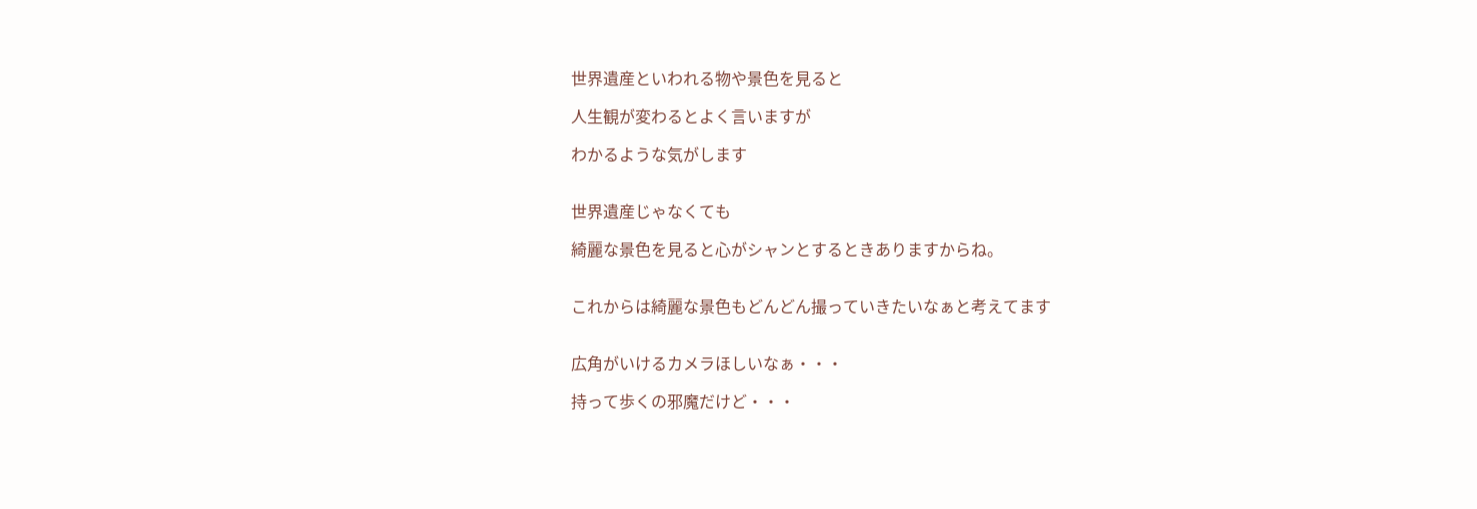世界遺産といわれる物や景色を見ると

人生観が変わるとよく言いますが

わかるような気がします


世界遺産じゃなくても

綺麗な景色を見ると心がシャンとするときありますからね。


これからは綺麗な景色もどんどん撮っていきたいなぁと考えてます


広角がいけるカメラほしいなぁ・・・

持って歩くの邪魔だけど・・・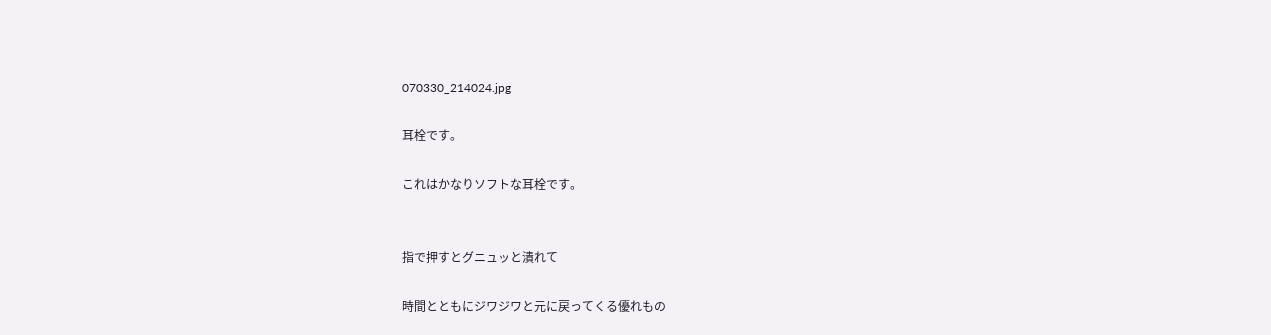070330_214024.jpg

耳栓です。

これはかなりソフトな耳栓です。


指で押すとグニュッと潰れて

時間とともにジワジワと元に戻ってくる優れもの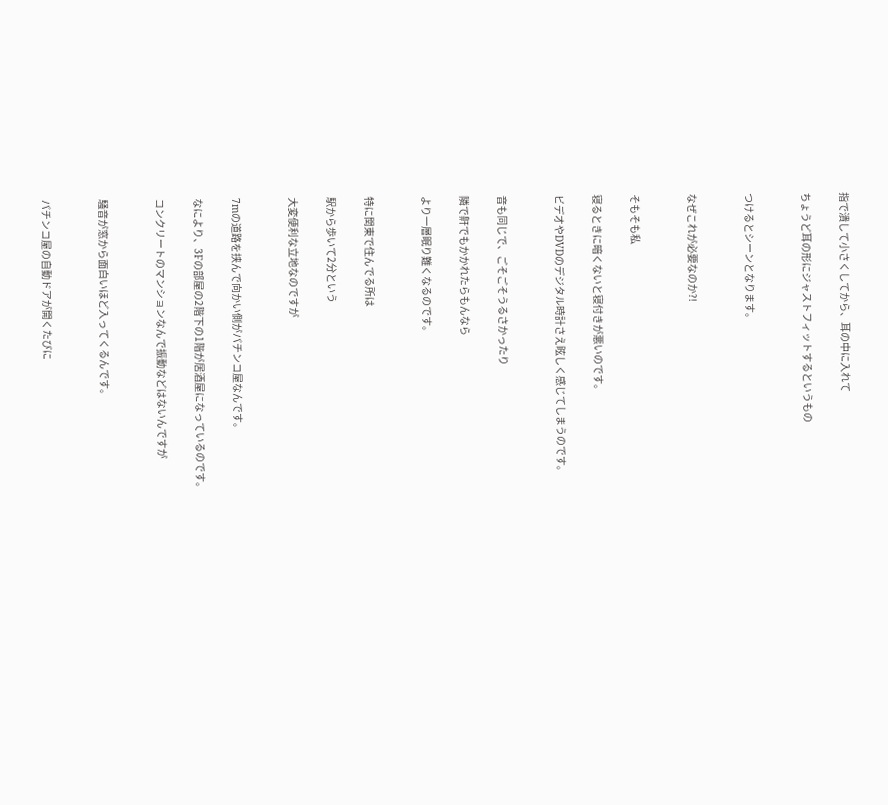指で潰して小さくしてから、耳の中に入れて

ちょうど耳の形にジャストフィットするというもの


つけるとシーンとなります。


なぜこれが必要なのか?!


そもそも私

寝るときに暗くないと寝付きが悪いのです。

ビデオやDVDのデジタル時計さえ眩しく感じてしまうのです。


音も同じで、ごそごそうるさかったり

隣で鼾でもかかれたらもんなら

より一層眠り難くなるのです。


特に関東で住んでる所は

駅から歩いて2分という

大変便利な立地なのですが


7mの道路を挟んで向かい側がパチンコ屋なんです。

なにより、3Fの部屋の2階下の1階が居酒屋になっているのです。

コンクリートのマンションなんで振動などはないんですが


騒音が窓から面白いほど入ってくるんです。


パチンコ屋の自動ドアが開くたびに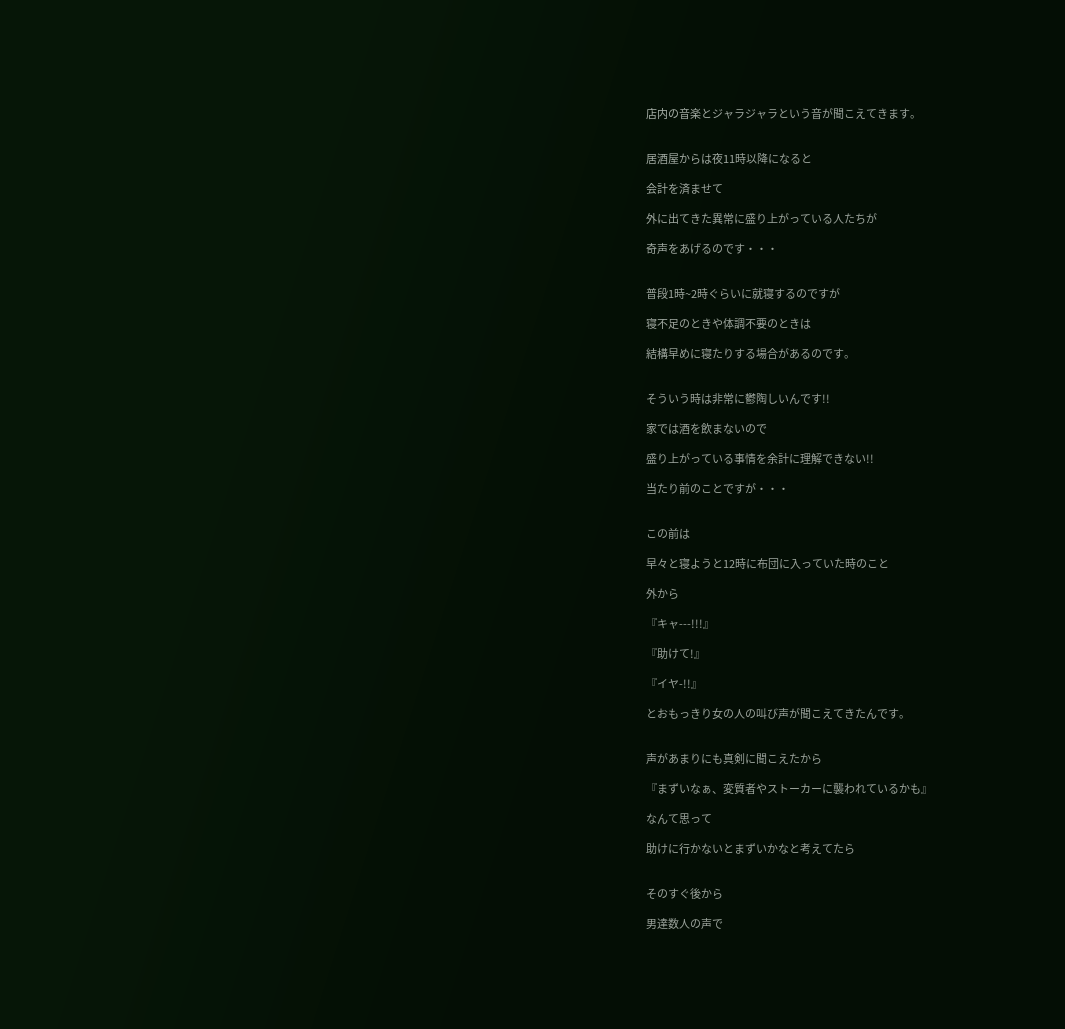店内の音楽とジャラジャラという音が聞こえてきます。


居酒屋からは夜11時以降になると

会計を済ませて

外に出てきた異常に盛り上がっている人たちが

奇声をあげるのです・・・


普段1時~2時ぐらいに就寝するのですが

寝不足のときや体調不要のときは

結構早めに寝たりする場合があるのです。


そういう時は非常に鬱陶しいんです!!

家では酒を飲まないので

盛り上がっている事情を余計に理解できない!!

当たり前のことですが・・・


この前は

早々と寝ようと12時に布団に入っていた時のこと

外から

『キャ---!!!』

『助けて!』

『イヤ-!!』

とおもっきり女の人の叫び声が聞こえてきたんです。


声があまりにも真剣に聞こえたから

『まずいなぁ、変質者やストーカーに襲われているかも』

なんて思って

助けに行かないとまずいかなと考えてたら


そのすぐ後から

男達数人の声で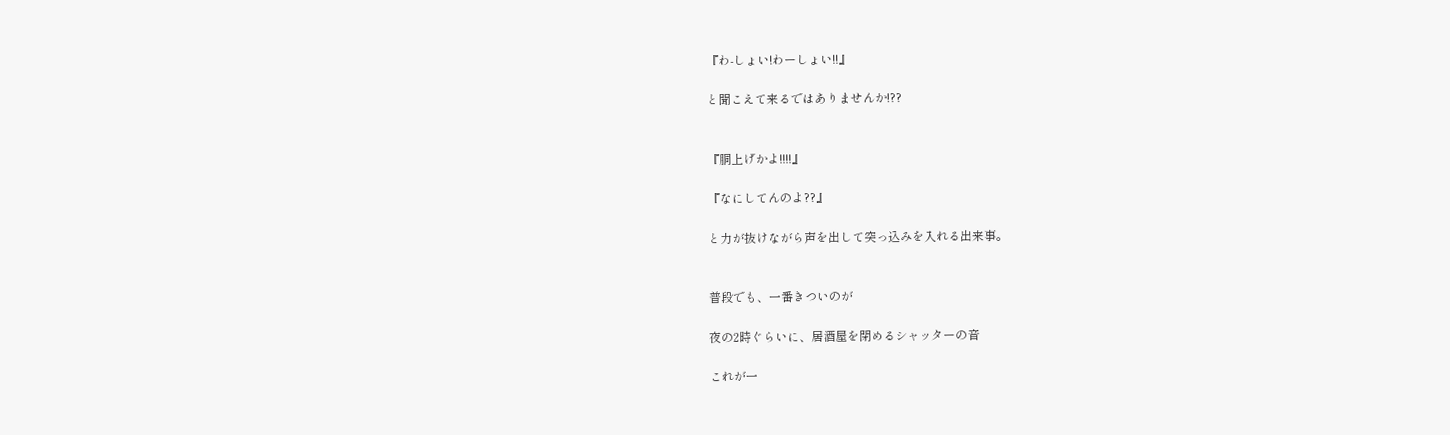『わ-しょい!わーしょい!!』

と聞こえて来るではありませんか!??


『胴上げかよ!!!!』

『なにしてんのよ??』

と力が抜けながら声を出して突っ込みを入れる出来事。


普段でも、一番きついのが

夜の2時ぐらいに、居酒屋を閉めるシャッターの音

これが一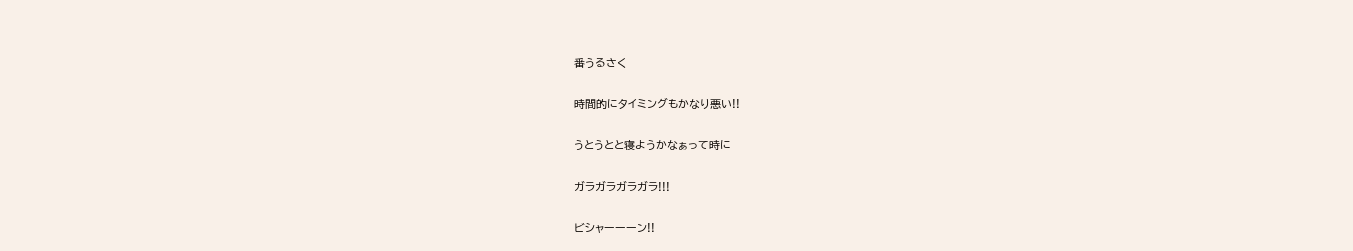番うるさく

時間的にタイミングもかなり悪い!!

うとうとと寝ようかなぁって時に

ガラガラガラガラ!!!

ビシャーーーン!!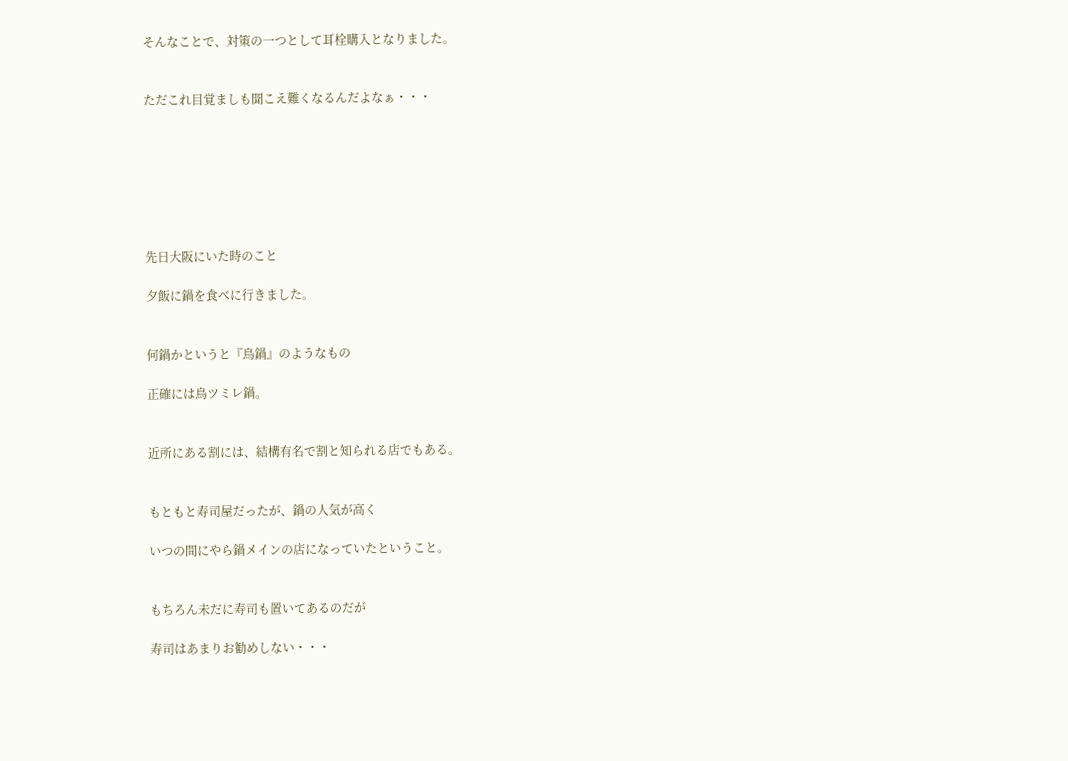そんなことで、対策の一つとして耳栓購入となりました。


ただこれ目覚ましも聞こえ難くなるんだよなぁ・・・







先日大阪にいた時のこと

夕飯に鍋を食べに行きました。


何鍋かというと『鳥鍋』のようなもの

正確には鳥ツミレ鍋。


近所にある割には、結構有名で割と知られる店でもある。


もともと寿司屋だったが、鍋の人気が高く

いつの間にやら鍋メインの店になっていたということ。


もちろん未だに寿司も置いてあるのだが

寿司はあまりお勧めしない・・・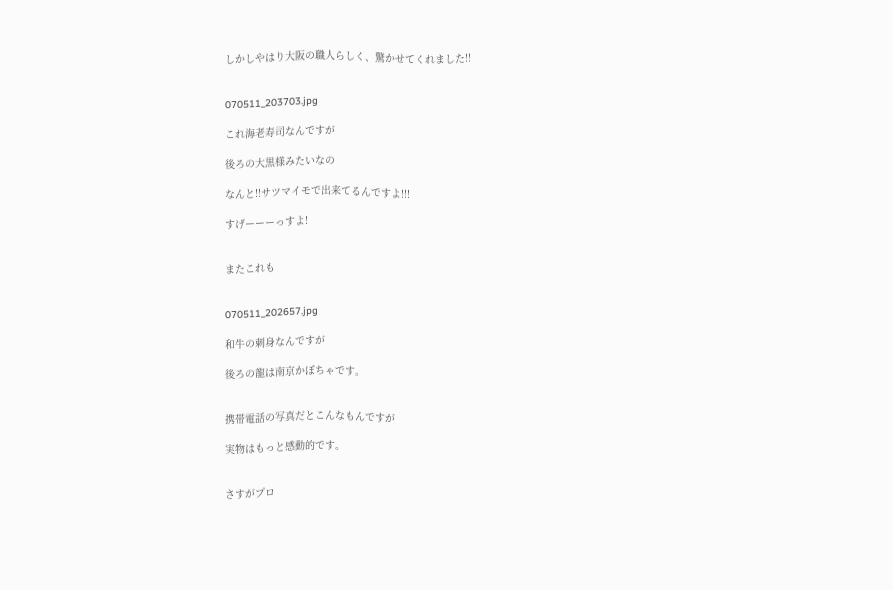しかしやはり大阪の職人らしく、驚かせてくれました!!


070511_203703.jpg

これ海老寿司なんですが

後ろの大黒様みたいなの

なんと!!サツマイモで出来てるんですよ!!!

すげーーーっすよ!


またこれも


070511_202657.jpg

和牛の刺身なんですが

後ろの龍は南京かぼちゃです。


携帯電話の写真だとこんなもんですが

実物はもっと感動的です。


さすがプロ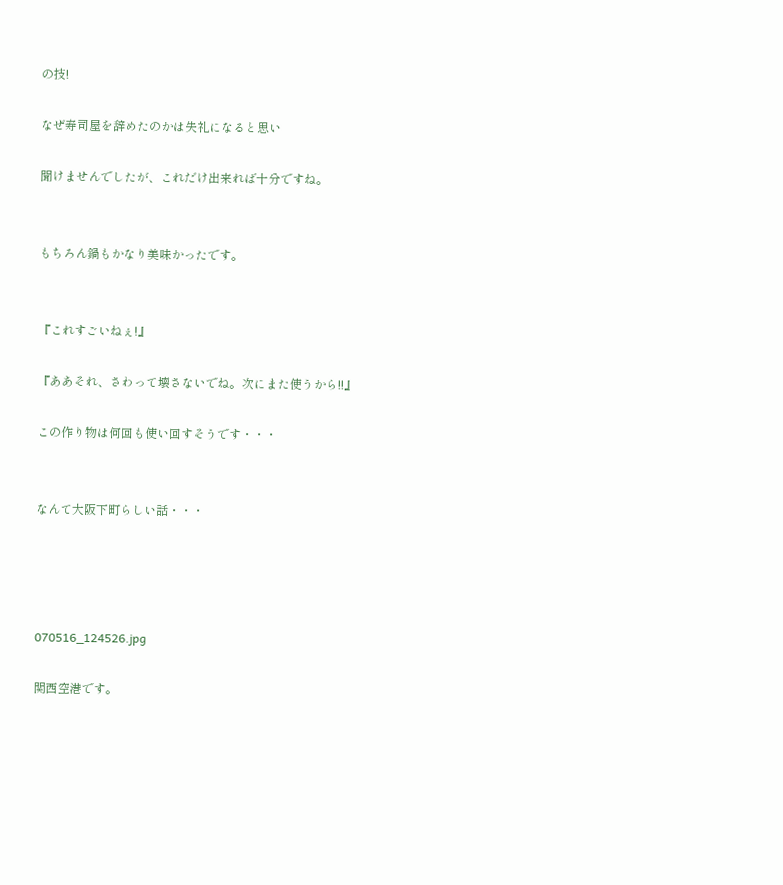の技!

なぜ寿司屋を辞めたのかは失礼になると思い

聞けませんでしたが、これだけ出来れば十分ですね。


もちろん鍋もかなり美味かったです。


『これすごいねぇ!』

『ああそれ、さわって壊さないでね。次にまた使うから!!』

この作り物は何回も使い回すそうです・・・


なんて大阪下町らしい話・・・




070516_124526.jpg

関西空港です。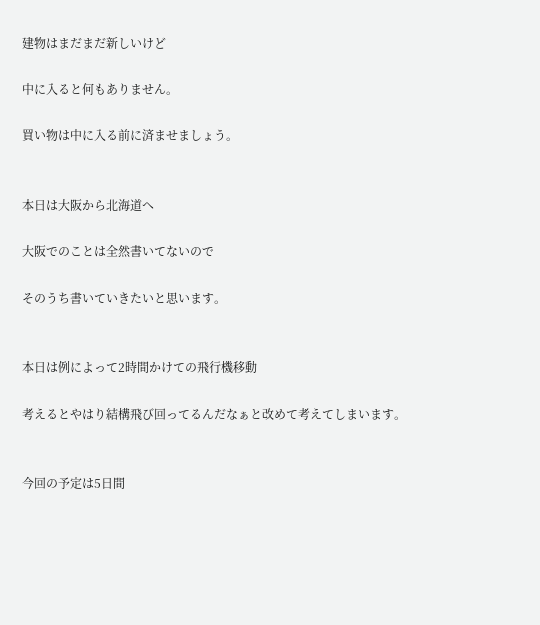建物はまだまだ新しいけど

中に入ると何もありません。

買い物は中に入る前に済ませましょう。


本日は大阪から北海道へ

大阪でのことは全然書いてないので

そのうち書いていきたいと思います。


本日は例によって2時間かけての飛行機移動

考えるとやはり結構飛び回ってるんだなぁと改めて考えてしまいます。


今回の予定は5日間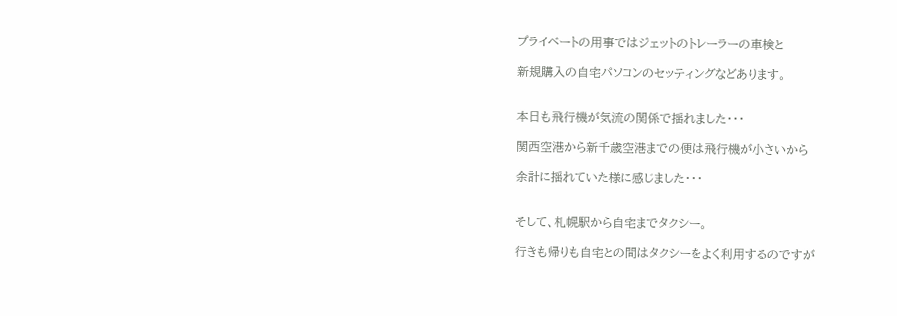プライベートの用事ではジェットのトレーラーの車検と

新規購入の自宅パソコンのセッティングなどあります。


本日も飛行機が気流の関係で揺れました・・・

関西空港から新千歳空港までの便は飛行機が小さいから

余計に揺れていた様に感じました・・・


そして、札幌駅から自宅までタクシー。

行きも帰りも自宅との間はタクシーをよく利用するのですが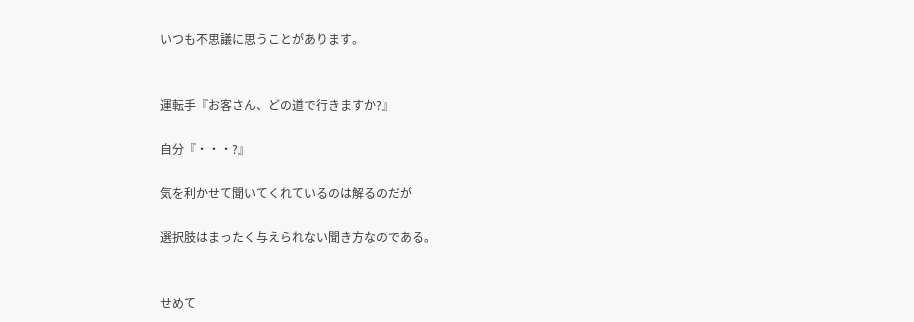いつも不思議に思うことがあります。


運転手『お客さん、どの道で行きますか?』

自分『・・・?』

気を利かせて聞いてくれているのは解るのだが

選択肢はまったく与えられない聞き方なのである。


せめて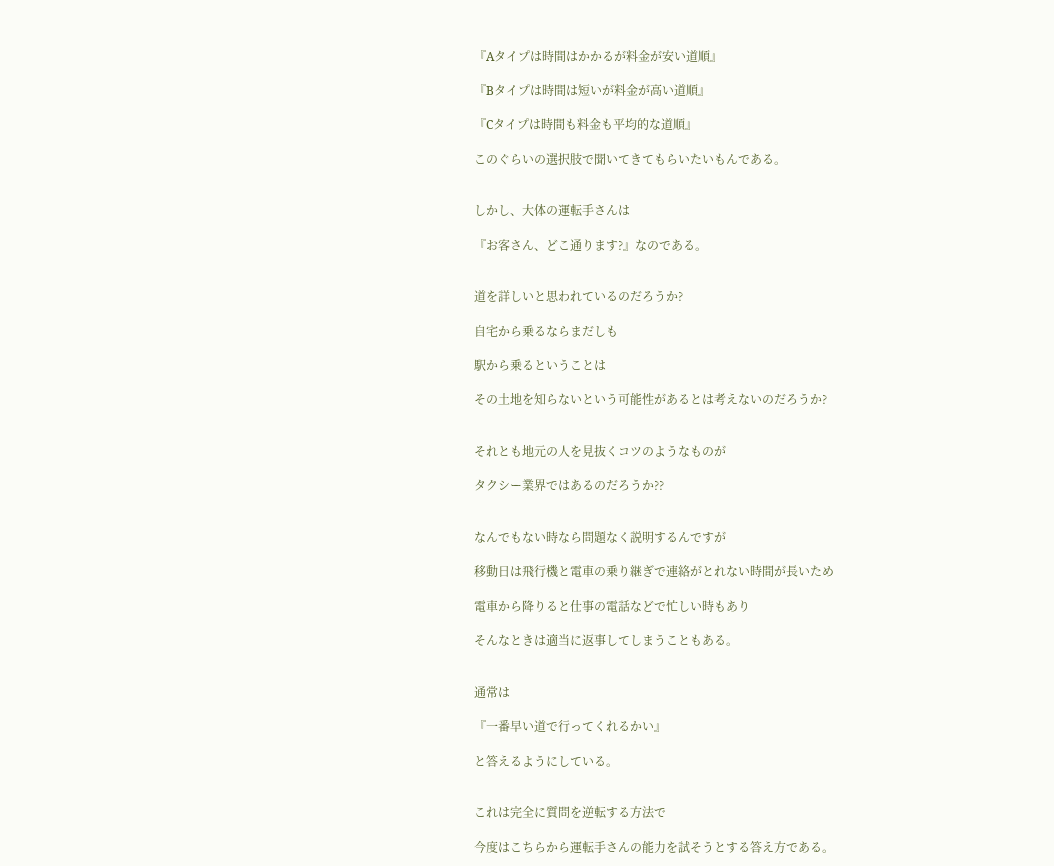『Aタイプは時間はかかるが料金が安い道順』

『Bタイプは時間は短いが料金が高い道順』

『Cタイプは時間も料金も平均的な道順』

このぐらいの選択肢で聞いてきてもらいたいもんである。


しかし、大体の運転手さんは

『お客さん、どこ通ります?』なのである。


道を詳しいと思われているのだろうか?

自宅から乗るならまだしも

駅から乗るということは

その土地を知らないという可能性があるとは考えないのだろうか?


それとも地元の人を見抜くコツのようなものが

タクシー業界ではあるのだろうか??


なんでもない時なら問題なく説明するんですが

移動日は飛行機と電車の乗り継ぎで連絡がとれない時間が長いため

電車から降りると仕事の電話などで忙しい時もあり

そんなときは適当に返事してしまうこともある。


通常は

『一番早い道で行ってくれるかい』

と答えるようにしている。


これは完全に質問を逆転する方法で

今度はこちらから運転手さんの能力を試そうとする答え方である。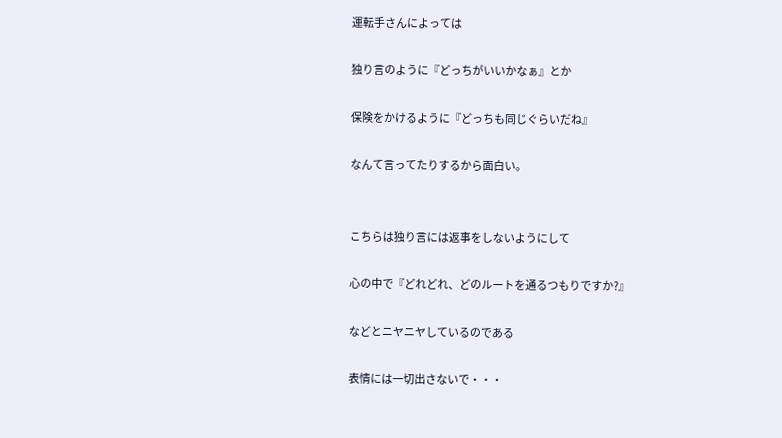運転手さんによっては

独り言のように『どっちがいいかなぁ』とか

保険をかけるように『どっちも同じぐらいだね』

なんて言ってたりするから面白い。


こちらは独り言には返事をしないようにして

心の中で『どれどれ、どのルートを通るつもりですか?』

などとニヤニヤしているのである

表情には一切出さないで・・・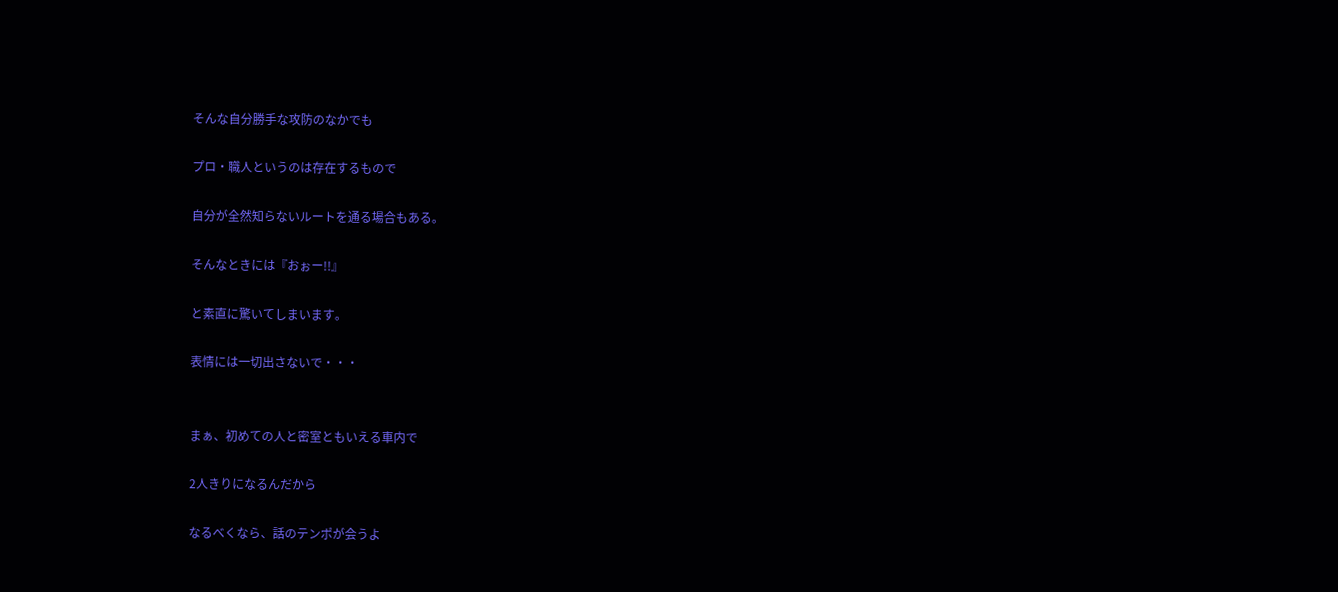そんな自分勝手な攻防のなかでも

プロ・職人というのは存在するもので

自分が全然知らないルートを通る場合もある。

そんなときには『おぉー!!』

と素直に驚いてしまいます。

表情には一切出さないで・・・


まぁ、初めての人と密室ともいえる車内で

2人きりになるんだから

なるべくなら、話のテンポが会うよ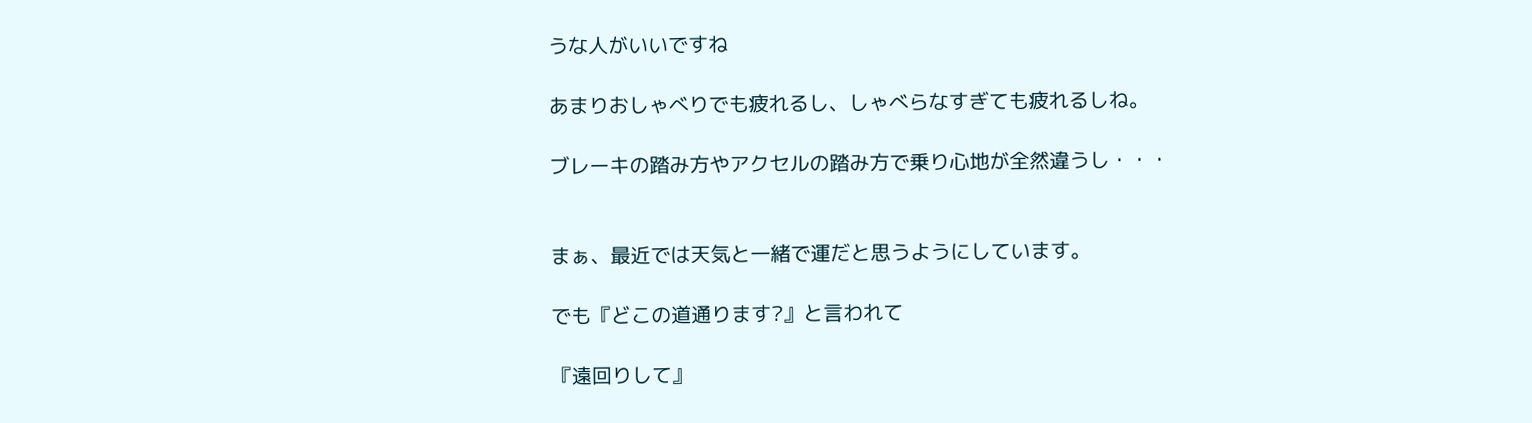うな人がいいですね

あまりおしゃべりでも疲れるし、しゃべらなすぎても疲れるしね。

ブレーキの踏み方やアクセルの踏み方で乗り心地が全然違うし・・・


まぁ、最近では天気と一緒で運だと思うようにしています。

でも『どこの道通ります?』と言われて

『遠回りして』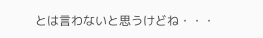とは言わないと思うけどね・・・